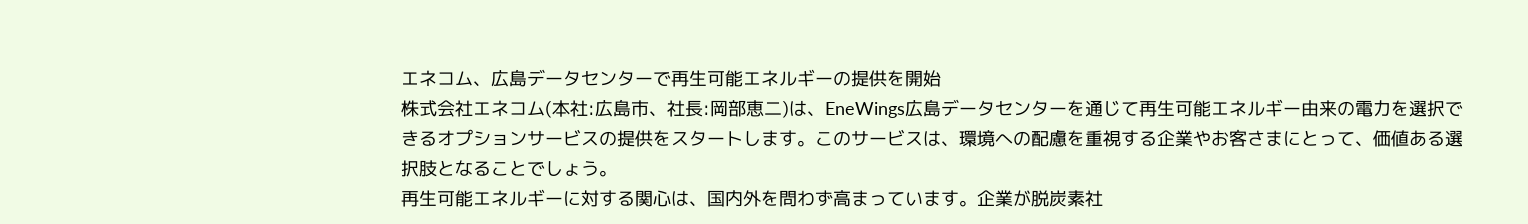エネコム、広島データセンターで再生可能エネルギーの提供を開始
株式会社エネコム(本社:広島市、社長:岡部恵二)は、EneWings広島データセンターを通じて再生可能エネルギー由来の電力を選択できるオプションサービスの提供をスタートします。このサービスは、環境への配慮を重視する企業やお客さまにとって、価値ある選択肢となることでしょう。
再生可能エネルギーに対する関心は、国内外を問わず高まっています。企業が脱炭素社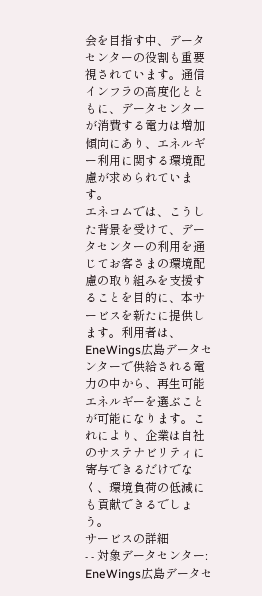会を目指す中、データセンターの役割も重要視されています。通信インフラの高度化とともに、データセンターが消費する電力は増加傾向にあり、エネルギー利用に関する環境配慮が求められています。
エネコムでは、こうした背景を受けて、データセンターの利用を通じてお客さまの環境配慮の取り組みを支援することを目的に、本サービスを新たに提供します。利用者は、EneWings広島データセンターで供給される電力の中から、再生可能エネルギーを選ぶことが可能になります。これにより、企業は自社のサステナビリティに寄与できるだけでなく、環境負荷の低減にも貢献できるでしょう。
サービスの詳細
- - 対象データセンター: EneWings広島データセ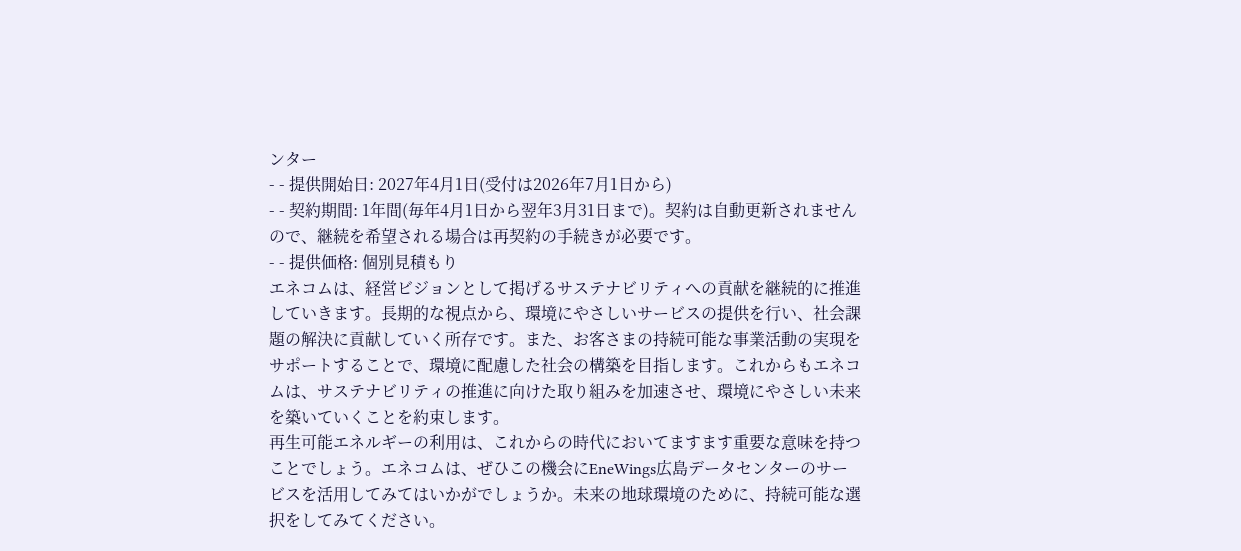ンター
- - 提供開始日: 2027年4月1日(受付は2026年7月1日から)
- - 契約期間: 1年間(毎年4月1日から翌年3月31日まで)。契約は自動更新されませんので、継続を希望される場合は再契約の手続きが必要です。
- - 提供価格: 個別見積もり
エネコムは、経営ビジョンとして掲げるサステナビリティへの貢献を継続的に推進していきます。長期的な視点から、環境にやさしいサービスの提供を行い、社会課題の解決に貢献していく所存です。また、お客さまの持続可能な事業活動の実現をサポートすることで、環境に配慮した社会の構築を目指します。これからもエネコムは、サステナビリティの推進に向けた取り組みを加速させ、環境にやさしい未来を築いていくことを約束します。
再生可能エネルギーの利用は、これからの時代においてますます重要な意味を持つことでしょう。エネコムは、ぜひこの機会にEneWings広島データセンターのサービスを活用してみてはいかがでしょうか。未来の地球環境のために、持続可能な選択をしてみてください。